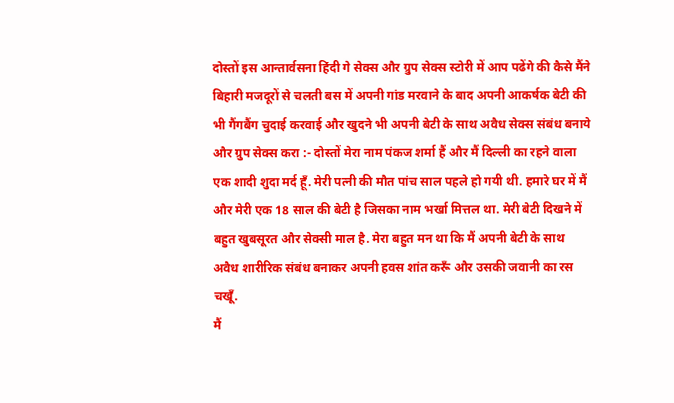दोस्तों इस आन्तार्वसना हिंदी गे सेक्स और ग्रुप सेक्स स्टोरी में आप पढेंगे की कैसे मैंने बिहारी मजदूरों से चलती बस में अपनी गांड मरवाने के बाद अपनी आकर्षक बेटी की भी गैंगबैंग चुदाई करवाई और खुदने भी अपनी बेटी के साथ अवैध सेक्स संबंध बनाये और ग्रुप सेक्स करा :- दोस्तों मेरा नाम पंकज शर्मा हैं और मैं दिल्ली का रहने वाला एक शादी शुदा मर्द हूँ. मेरी पत्नी की मौत पांच साल पहले हो गयी थी. हमारे घर में मैं और मेरी एक 18 साल की बेटी है जिसका नाम भर्खा मित्तल था. मेरी बेटी दिखने में बहुत खुबसूरत और सेक्सी माल है. मेरा बहुत मन था कि मैं अपनी बेटी के साथ अवैध शारीरिक संबंध बनाकर अपनी हवस शांत करूँ और उसकी जवानी का रस चखूँ.
मैं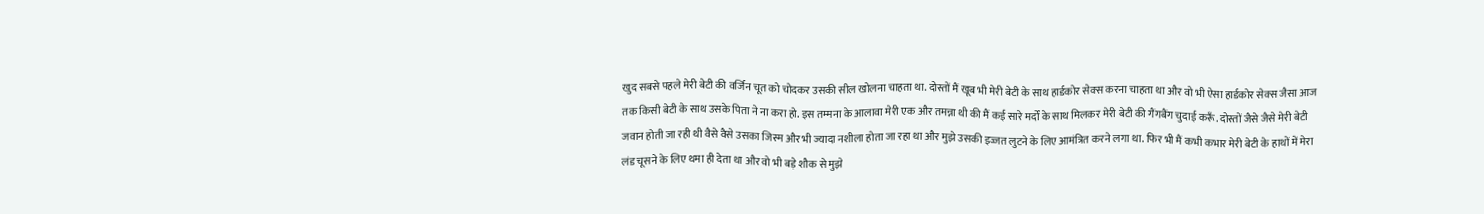खुद सबसे पहले मेरी बेटी की वर्जिन चूत को चोदकर उसकी सील खोलना चाहता था. दोस्तों मैं खूब भी मेरी बेटी के साथ हार्डकोर सेक्स करना चाहता था और वो भी ऐसा हार्डकोर सेक्स जैसा आज तक किसी बेटी के साथ उसके पिता ने ना करा हो. इस तम्मना के आलावा मेरी एक और तमन्ना थी की मैं कई सारे मर्दों के साथ मिलकर मेरी बेटी की गैंगबैंग चुदाई करूँ. दोस्तों जैसे जैसे मेरी बेटी जवान होती जा रही थी वैसे वैसे उसका जिस्म और भी ज्यादा नशीला होता जा रहा था और मुझे उसकी इज्जत लुटने के लिए आमंत्रित करने लगा था. फिर भी मैं कभी कभार मेरी बेटी के हाथों में मेरा लंड चूसने के लिए थमा ही देता था और वो भी बड़े शौक से मुझे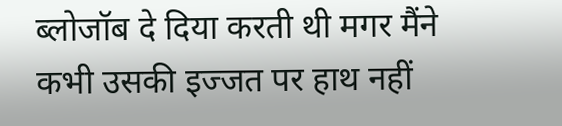ब्लोजॉब दे दिया करती थी मगर मैंने कभी उसकी इज्जत पर हाथ नहीं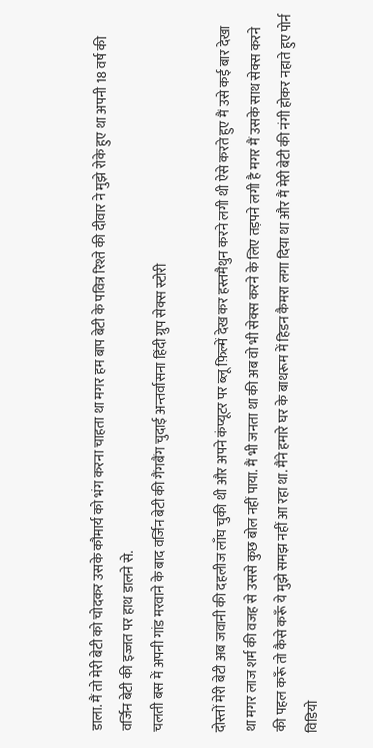डाला. मैं तो मेरी बेटी को चोदकर उसके कौमार्य को भंग करना चाहता था मगर हम बाप बेटी के पवित्र रिश्ते की दीवार ने मुझे रोके हुए था अपनी 18 वर्ष की वर्जिन बेटी की इज्जत पर हाथ डालने से.
चलती बस में अपनी गांड मरवाने के बाद वर्जिन बेटी की गैंगबैंग चुदाई अन्तर्वासना हिंदी ग्रुप सेक्स स्टोरी

दोस्तों मेरी बेटी अब जवानी की दहलीज लाँघ चुकी थी और अपने कंप्यूटर पर ब्लू फ़िल्में देख कर हस्तमैथुन करने लगी थी ऐसे करते हुए मैं उसे कई बार देखा था मगर लाज शर्म की वजह से उससे कुछ बोल नहीं पाया. मैं भी जनता था की अब वो भी सेक्स करने के लिए तड़पने लगी है मगर मैं उसके साथ सेक्स करने की पहल करूँ तो कैसे करूँ ये मुझे समझ नहीं आ रहा था. मैंने हमारे घर के बाथरूम में हिडन कैमरा लगा दिया था और मैं मेरी बेटी की नंगी होकर नहाते हुए पोर्न विडियो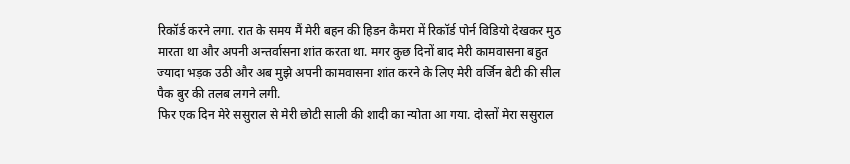रिकॉर्ड करने लगा. रात के समय मैं मेरी बहन की हिडन कैमरा में रिकॉर्ड पोर्न विडियो देखकर मुठ मारता था और अपनी अन्तर्वासना शांत करता था. मगर कुछ दिनों बाद मेरी कामवासना बहुत ज्यादा भड़क उठी और अब मुझे अपनी कामवासना शांत करने के लिए मेरी वर्जिन बेटी की सील पैक बुर की तलब लगने लगी.
फिर एक दिन मेरे ससुराल से मेरी छोटी साली की शादी का न्योता आ गया. दोस्तों मेरा ससुराल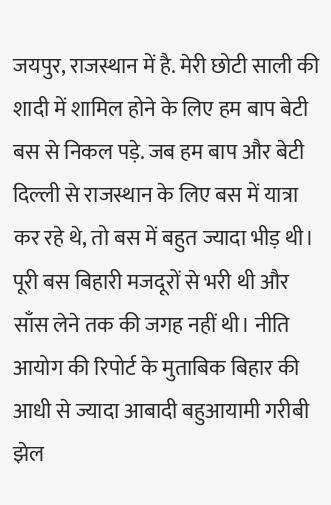जयपुर, राजस्थान में है. मेरी छोटी साली की शादी में शामिल होने के लिए हम बाप बेटी बस से निकल पड़े. जब हम बाप और बेटी दिल्ली से राजस्थान के लिए बस में यात्रा कर रहे थे, तो बस में बहुत ज्यादा भीड़ थी। पूरी बस बिहारी मजदूरों से भरी थी और साँस लेने तक की जगह नहीं थी। नीति आयोग की रिपोर्ट के मुताबिक बिहार की आधी से ज्यादा आबादी बहुआयामी गरीबी झेल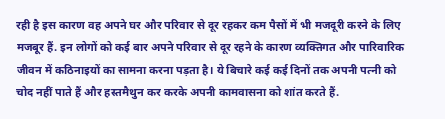रही है इस कारण वह अपने घर और परिवार से दूर रहकर कम पैसों में भी मजदूरी करने के लिए मजबूर हैं. इन लोगों को कई बार अपने परिवार से दूर रहने के कारण व्यक्तिगत और पारिवारिक जीवन में कठिनाइयों का सामना करना पड़ता है। ये बिचारे कई कई दिनों तक अपनी पत्नी को चोद नहीं पाते हैं और हस्तमैथुन कर करके अपनी कामवासना को शांत करते हैं.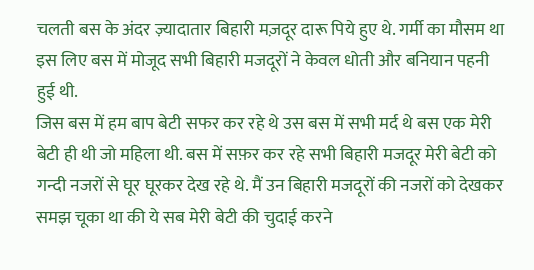चलती बस के अंदर ज़्यादातार बिहारी मज़दूर दारू पिये हुए थे. गर्मी का मौसम था इस लिए बस में मोजूद सभी बिहारी मजदूरों ने केवल धोती और बनियान पहनी हुई थी.
जिस बस में हम बाप बेटी सफर कर रहे थे उस बस में सभी मर्द थे बस एक मेरी बेटी ही थी जो महिला थी. बस में सफ़र कर रहे सभी बिहारी मजदूर मेरी बेटी को गन्दी नजरों से घूर घूरकर देख रहे थे. मैं उन बिहारी मजदूरों की नजरों को देखकर समझ चूका था की ये सब मेरी बेटी की चुदाई करने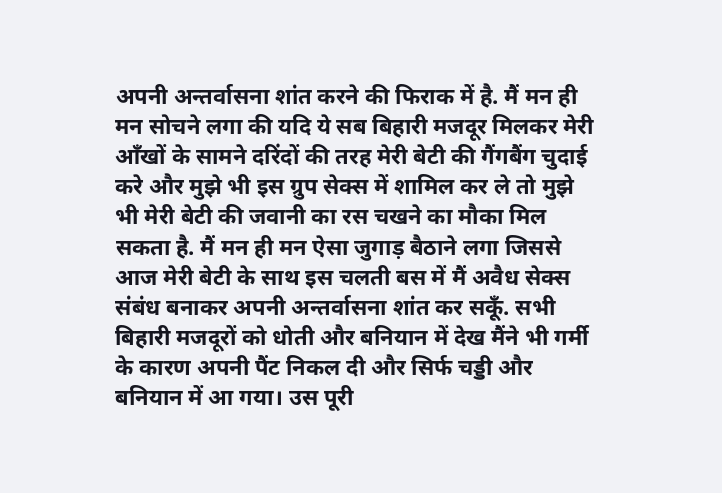अपनी अन्तर्वासना शांत करने की फिराक में है. मैं मन ही मन सोचने लगा की यदि ये सब बिहारी मजदूर मिलकर मेरी आँखों के सामने दरिंदों की तरह मेरी बेटी की गैंगबैंग चुदाई करे और मुझे भी इस ग्रुप सेक्स में शामिल कर ले तो मुझे भी मेरी बेटी की जवानी का रस चखने का मौका मिल सकता है. मैं मन ही मन ऐसा जुगाड़ बैठाने लगा जिससे आज मेरी बेटी के साथ इस चलती बस में मैं अवैध सेक्स संबंध बनाकर अपनी अन्तर्वासना शांत कर सकूँ. सभी बिहारी मजदूरों को धोती और बनियान में देख मैंने भी गर्मी के कारण अपनी पैंट निकल दी और सिर्फ चड्डी और बनियान में आ गया। उस पूरी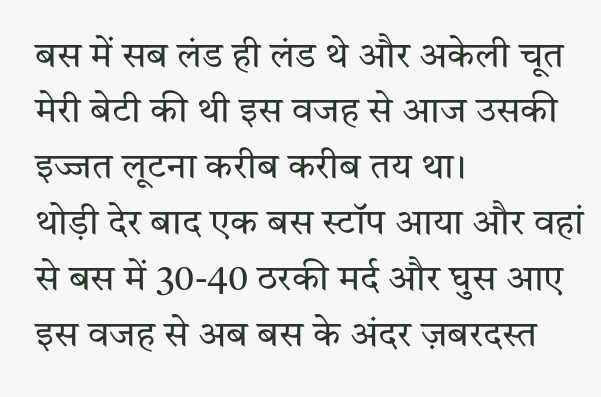बस में सब लंड ही लंड थे और अकेली चूत मेरी बेटी की थी इस वजह से आज उसकी इज्जत लूटना करीब करीब तय था।
थोड़ी देर बाद एक बस स्टॉप आया और वहां से बस में 30-40 ठरकी मर्द और घुस आए इस वजह से अब बस के अंदर ज़बरदस्त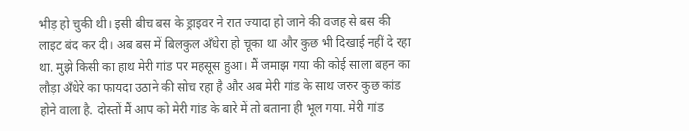भीड़ हो चुकी थी। इसी बीच बस के ड्राइवर ने रात ज्यादा हो जाने की वजह से बस की लाइट बंद कर दी। अब बस में बिलकुल अँधेरा हो चूका था और कुछ भी दिखाई नहीं दे रहा था. मुझे किसी का हाथ मेरी गांड पर महसूस हुआ। मैं जमाझ गया की कोई साला बहन का लौड़ा अँधेरे का फायदा उठाने की सोच रहा है और अब मेरी गांड के साथ जरुर कुछ कांड होने वाला है. दोस्तों मैं आप को मेरी गांड के बारे में तो बताना ही भूल गया. मेरी गांड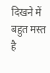दिखने में बहुत मस्त है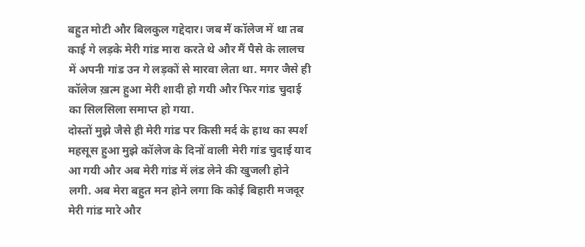बहुत मोटी और बिलकुल गद्देदार। जब मैं कॉलेज में था तब काई गे लड़के मेरी गांड मारा करते थे और मैं पैसे के लालच में अपनी गांड उन गे लड़कों से मारवा लेता था. मगर जैसे ही कॉलेज ख़त्म हुआ मेरी शादी हो गयी और फिर गांड चुदाई का सिलसिला समाप्त हो गया.
दोस्तों मुझे जैसे ही मेरी गांड पर किसी मर्द के हाथ का स्पर्श महसूस हुआ मुझे कॉलेज के दिनों वाली मेरी गांड चुदाई याद आ गयी और अब मेरी गांड में लंड लेने की खुजली होने लगी. अब मेरा बहुत मन होने लगा कि कोई बिहारी मजदूर मेरी गांड मारे और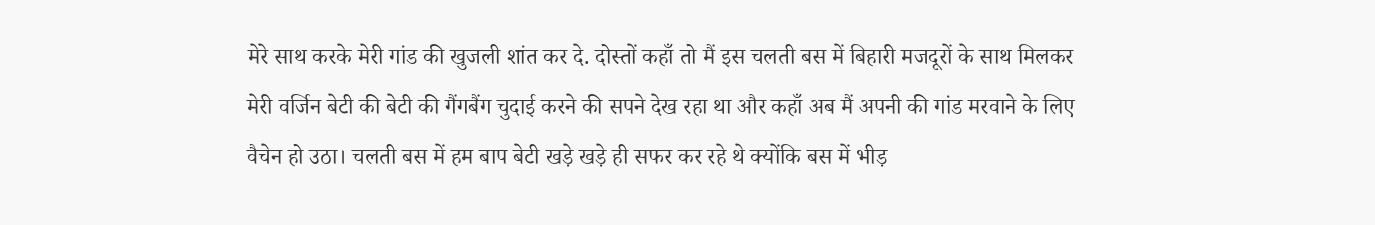मेरे साथ करके मेरी गांड की खुजली शांत कर दे. दोस्तों कहाँ तो मैं इस चलती बस में बिहारी मजदूरों के साथ मिलकर मेरी वर्जिन बेटी की बेटी की गैंगबैंग चुदाई करने की सपने देख रहा था और कहाँ अब मैं अपनी की गांड मरवाने के लिए वैचेन हो उठा। चलती बस में हम बाप बेटी खड़े खड़े ही सफर कर रहे थे क्योंकि बस में भीड़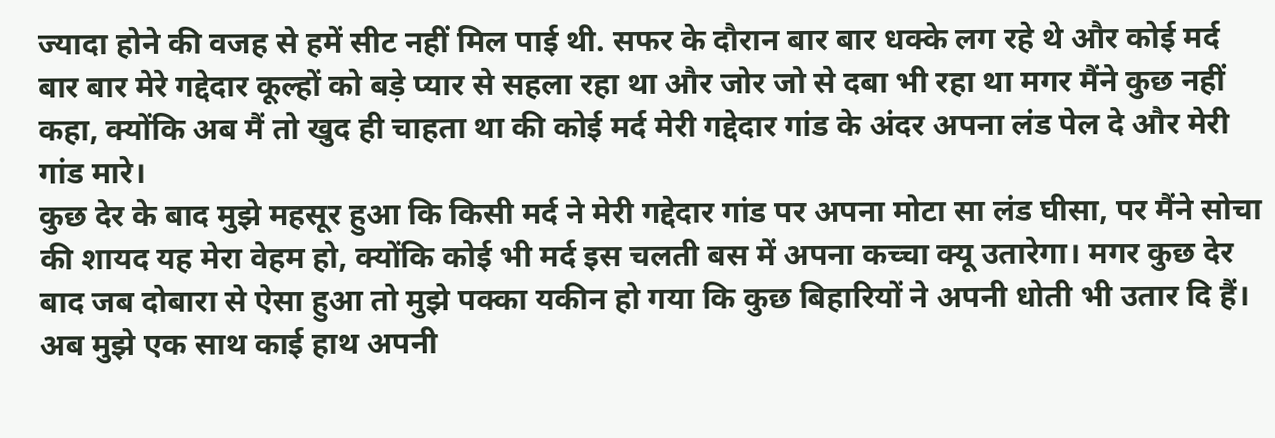ज्यादा होने की वजह से हमें सीट नहीं मिल पाई थी. सफर के दौरान बार बार धक्के लग रहे थे और कोई मर्द बार बार मेरे गद्देदार कूल्हों को बड़े प्यार से सहला रहा था और जोर जो से दबा भी रहा था मगर मैंने कुछ नहीं कहा, क्योंकि अब मैं तो खुद ही चाहता था की कोई मर्द मेरी गद्देदार गांड के अंदर अपना लंड पेल दे और मेरी गांड मारे।
कुछ देर के बाद मुझे महसूर हुआ कि किसी मर्द ने मेरी गद्देदार गांड पर अपना मोटा सा लंड घीसा, पर मैंने सोचा की शायद यह मेरा वेहम हो, क्योंकि कोई भी मर्द इस चलती बस में अपना कच्चा क्यू उतारेगा। मगर कुछ देर बाद जब दोबारा से ऐसा हुआ तो मुझे पक्का यकीन हो गया कि कुछ बिहारियों ने अपनी धोती भी उतार दि हैं। अब मुझे एक साथ काई हाथ अपनी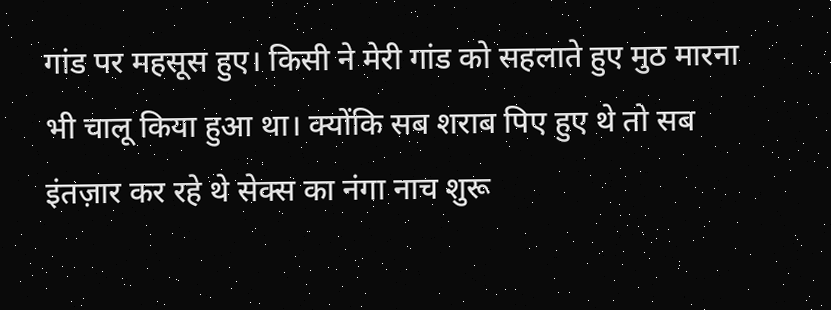गांड पर महसूस हुए। किसी ने मेरी गांड को सहलाते हुए मुठ मारना भी चालू किया हुआ था। क्योंकि सब शराब पिए हुए थे तो सब इंतज़ार कर रहे थे सेक्स का नंगा नाच शुरू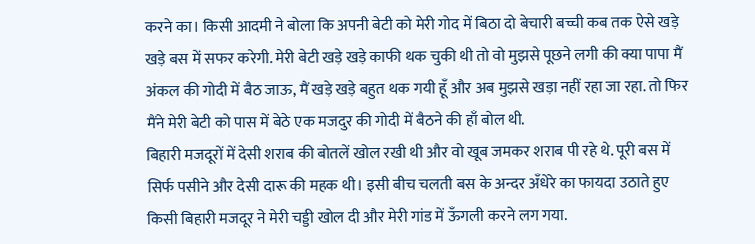करने का। किसी आदमी ने बोला कि अपनी बेटी को मेरी गोद में बिठा दो बेचारी बच्ची कब तक ऐसे खड़े खड़े बस में सफर करेगी. मेरी बेटी खड़े खड़े काफी थक चुकी थी तो वो मुझसे पूछने लगी की क्या पापा मैं अंकल की गोदी में बैठ जाऊ, मैं खड़े खड़े बहुत थक गयी हूँ और अब मुझसे खड़ा नहीं रहा जा रहा. तो फिर मैंने मेरी बेटी को पास में बेठे एक मजदुर की गोदी में बैठने की हाँ बोल थी.
बिहारी मजदूरों में देसी शराब की बोतलें खोल रखी थी और वो खूब जमकर शराब पी रहे थे. पूरी बस में सिर्फ पसीने और देसी दारू की महक थी। इसी बीच चलती बस के अन्दर अँधेरे का फायदा उठाते हुए किसी बिहारी मजदूर ने मेरी चड्डी खोल दी और मेरी गांड में ऊँगली करने लग गया.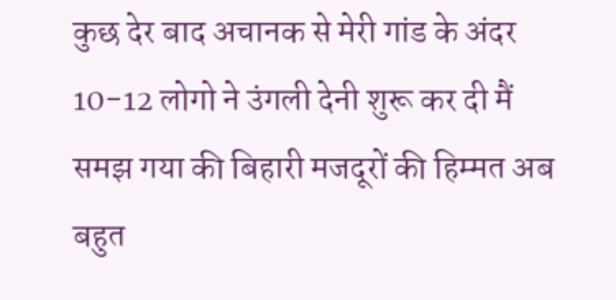कुछ देर बाद अचानक से मेरी गांड के अंदर 10-12 लोगो ने उंगली देनी शुरू कर दी मैं समझ गया की बिहारी मजदूरों की हिम्मत अब बहुत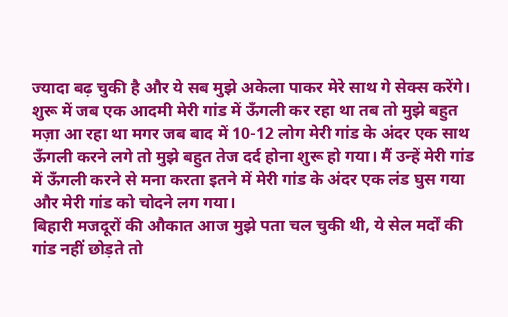ज्यादा बढ़ चुकी है और ये सब मुझे अकेला पाकर मेरे साथ गे सेक्स करेंगे। शुरू में जब एक आदमी मेरी गांड में ऊँगली कर रहा था तब तो मुझे बहुत मज़ा आ रहा था मगर जब बाद में 10-12 लोग मेरी गांड के अंदर एक साथ ऊँगली करने लगे तो मुझे बहुत तेज दर्द होना शुरू हो गया। मैं उन्हें मेरी गांड में ऊँगली करने से मना करता इतने में मेरी गांड के अंदर एक लंड घुस गया और मेरी गांड को चोदने लग गया।
बिहारी मजदूरों की औकात आज मुझे पता चल चुकी थी, ये सेल मर्दों की गांड नहीं छोड़ते तो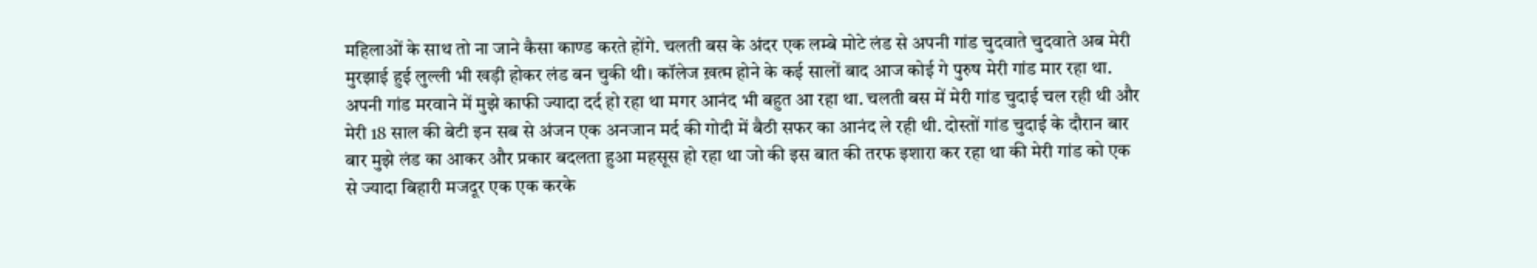महिलाओं के साथ तो ना जाने कैसा काण्ड करते होंगे. चलती बस के अंदर एक लम्बे मोटे लंड से अपनी गांड चुदवाते चुदवाते अब मेरी मुरझाई हुई लुल्ली भी खड़ी होकर लंड बन चुकी थी। कॉलेज ख़त्म होने के कई सालों बाद आज कोई गे पुरुष मेरी गांड मार रहा था. अपनी गांड मरवाने में मुझे काफी ज्यादा दर्द हो रहा था मगर आनंद भी बहुत आ रहा था. चलती बस में मेरी गांड चुदाई चल रही थी और मेरी 18 साल की बेटी इन सब से अंजन एक अनजान मर्द की गोदी में बैठी सफर का आनंद ले रही थी. दोस्तों गांड चुदाई के दौरान बार बार मुझे लंड का आकर और प्रकार बदलता हुआ महसूस हो रहा था जो की इस बात की तरफ इशारा कर रहा था की मेरी गांड को एक से ज्यादा बिहारी मजदूर एक एक करके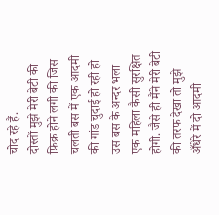चोद रहे हैं.
दोस्तों मुझे मेरी बेटी की फ़िक्र होने लगी की जिस चलती बस में एक आदमी की गांड चुदाई हो रही हो उस बस के अन्दर भला एक महिला कैसी सुरक्षित होगी. जैसे ही मैंने मेरी बेटी की तरफ देखा तो मुझे अँधेरे में दो आदमी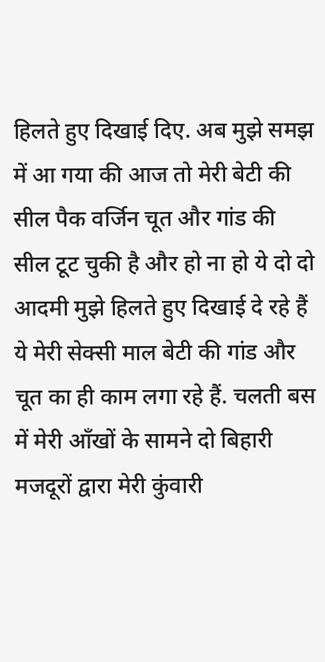हिलते हुए दिखाई दिए. अब मुझे समझ में आ गया की आज तो मेरी बेटी की सील पैक वर्जिन चूत और गांड की सील टूट चुकी है और हो ना हो ये दो दो आदमी मुझे हिलते हुए दिखाई दे रहे हैं ये मेरी सेक्सी माल बेटी की गांड और चूत का ही काम लगा रहे हैं. चलती बस में मेरी आँखों के सामने दो बिहारी मजदूरों द्वारा मेरी कुंवारी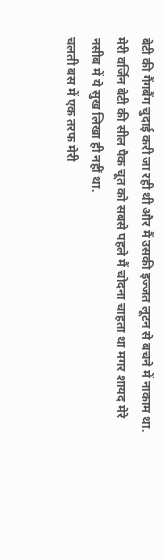बेटी की गैंगबैंग चुदाई करी जा रही थी और मैं उसकी इज्जत लूटन से बचने में नाकाम था. मेरी वर्जिन बेटी की सील पैक चूत को सबसे पहले मैं चोदना चाहता था मगर शायद मेरे नसीब में ये सुख लिखा ही नहीं था.
चलती बस में एक तरफ मेरी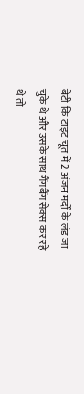बेटी कि टाइट चूत में 2 अंजन मर्दों के लंड जा चुके थे और उसके साथ गैंगबैंग सेक्स कर रहे थे तो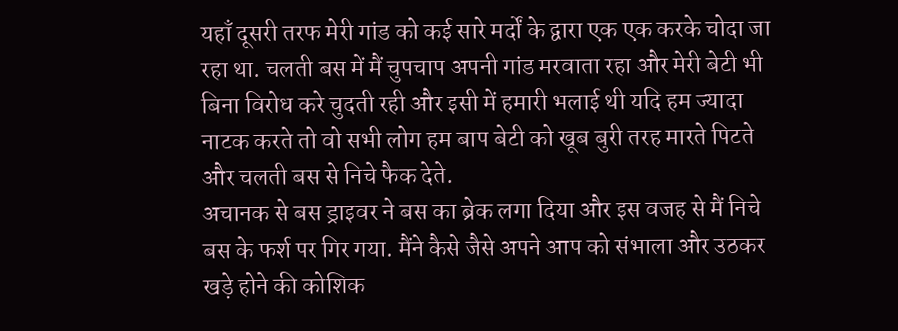यहाँ दूसरी तरफ मेरी गांड को कई सारे मर्दों के द्वारा एक एक करके चोदा जा रहा था. चलती बस में मैं चुपचाप अपनी गांड मरवाता रहा और मेरी बेटी भी बिना विरोध करे चुदती रही और इसी में हमारी भलाई थी यदि हम ज्यादा नाटक करते तो वो सभी लोग हम बाप बेटी को खूब बुरी तरह मारते पिटते और चलती बस से निचे फैक देते.
अचानक से बस ड्राइवर ने बस का ब्रेक लगा दिया और इस वजह से मैं निचे बस के फर्श पर गिर गया. मैंने कैसे जैसे अपने आप को संभाला और उठकर खड़े होने की कोशिक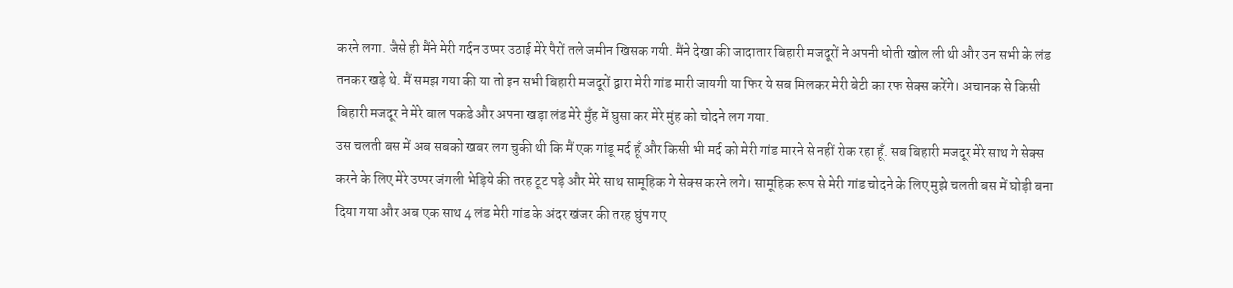करने लगा. जैसे ही मैंने मेरी गर्दन उप्पर उठाई मेरे पैरों तले जमीन खिसक गयी. मैंने देखा की जादातार बिहारी मजदूरों ने अपनी धोती खोल ली थी और उन सभी के लंड तनकर खड़े थे. मैं समझ गया की या तो इन सभी बिहारी मजदूरों द्वारा मेरी गांड मारी जायगी या फिर ये सब मिलकर मेरी बेटी का रफ सेक्स करेंगे। अचानक से किसी बिहारी मजदूर ने मेरे बाल पकडे और अपना खड़ा लंड मेरे मुँह में घुसा कर मेरे मुंह को चोदने लग गया.
उस चलती बस में अब सबको खबर लग चुकी थी कि मैं एक गांडू मर्द हूँ और किसी भी मर्द को मेरी गांड मारने से नहीं रोक रहा हूँ. सब बिहारी मजदूर मेरे साथ गे सेक्स करने के लिए मेरे उप्पर जंगली भेड़िये की तरह टूट पड़े और मेरे साथ सामूहिक गे सेक्स करने लगे। सामूहिक रूप से मेरी गांड चोदने के लिए मुझे चलती बस में घोड़ी बना दिया गया और अब एक साथ 4 लंड मेरी गांड के अंदर खंजर की तरह घुंप गए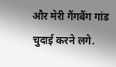और मेरी गैंगबैंग गांड चुदाई करने लगे.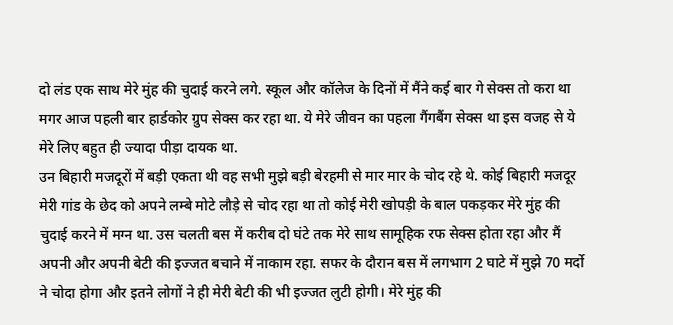दो लंड एक साथ मेरे मुंह की चुदाई करने लगे. स्कूल और कॉलेज के दिनों में मैंने कई बार गे सेक्स तो करा था मगर आज पहली बार हार्डकोर ग्रुप सेक्स कर रहा था. ये मेरे जीवन का पहला गैंगबैंग सेक्स था इस वजह से ये मेरे लिए बहुत ही ज्यादा पीड़ा दायक था.
उन बिहारी मजदूरों में बड़ी एकता थी वह सभी मुझे बड़ी बेरहमी से मार मार के चोद रहे थे. कोई बिहारी मजदूर मेरी गांड के छेद को अपने लम्बे मोटे लौड़े से चोद रहा था तो कोई मेरी खोपड़ी के बाल पकड़कर मेरे मुंह की चुदाई करने में मग्न था. उस चलती बस में करीब दो घंटे तक मेरे साथ सामूहिक रफ सेक्स होता रहा और मैं अपनी और अपनी बेटी की इज्जत बचाने में नाकाम रहा. सफर के दौरान बस में लगभाग 2 घाटे में मुझे 70 मर्दो ने चोदा होगा और इतने लोगों ने ही मेरी बेटी की भी इज्जत लुटी होगी। मेरे मुंह की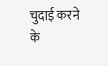चुदाई करने के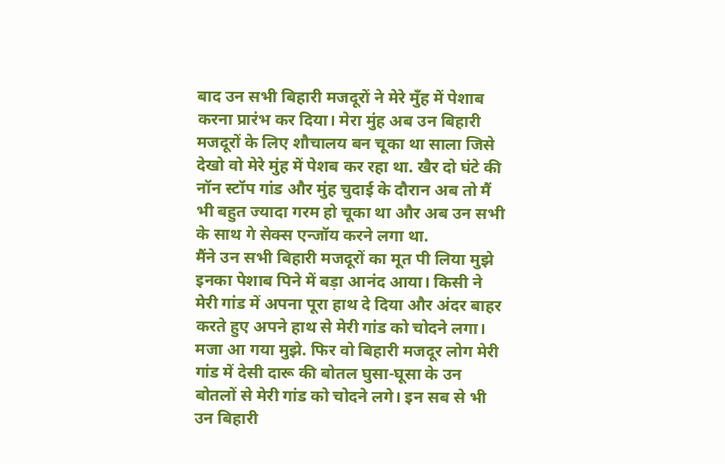बाद उन सभी बिहारी मजदूरों ने मेरे मुँह में पेशाब करना प्रारंभ कर दिया। मेरा मुंह अब उन बिहारी मजदूरों के लिए शौचालय बन चूका था साला जिसे देखो वो मेरे मुंह में पेशब कर रहा था. खैर दो घंटे की नॉन स्टॉप गांड और मुंह चुदाई के दौरान अब तो मैं भी बहुत ज्यादा गरम हो चूका था और अब उन सभी के साथ गे सेक्स एन्जॉय करने लगा था.
मैंने उन सभी बिहारी मजदूरों का मूत पी लिया मुझे इनका पेशाब पिने में बड़ा आनंद आया। किसी ने मेरी गांड में अपना पूरा हाथ दे दिया और अंदर बाहर करते हुए अपने हाथ से मेरी गांड को चोदने लगा। मजा आ गया मुझे. फिर वो बिहारी मजदूर लोग मेरी गांड में देसी दारू की बोतल घुसा-घूसा के उन बोतलों से मेरी गांड को चोदने लगे। इन सब से भी उन बिहारी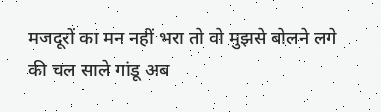मजदूरों का मन नहीं भरा तो वो मुझसे बोलने लगे की चल साले गांडू अब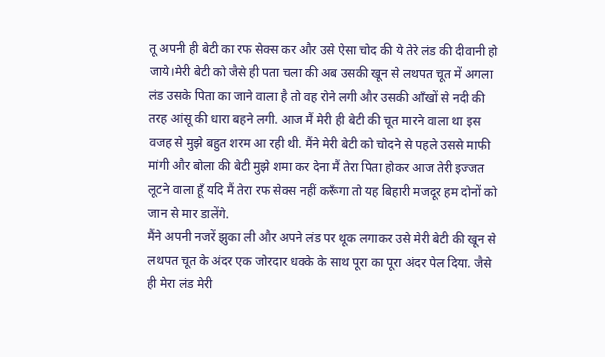तू अपनी ही बेटी का रफ सेक्स कर और उसे ऐसा चोद की ये तेरे लंड की दीवानी हो जाये।मेरी बेटी को जैसे ही पता चला की अब उसकी खून से लथपत चूत में अगला लंड उसके पिता का जाने वाला है तो वह रोने लगी और उसकी आँखों से नदी की तरह आंसू की धारा बहने लगी. आज मैं मेरी ही बेटी की चूत मारने वाला था इस वजह से मुझे बहुत शरम आ रही थी. मैंने मेरी बेटी को चोदने से पहले उससे माफी मांगी और बोला की बेटी मुझे शमा कर देना मैं तेरा पिता होकर आज तेरी इज्जत लूटने वाला हूँ यदि मैं तेरा रफ सेक्स नहीं करूँगा तो यह बिहारी मजदूर हम दोनों को जान से मार डालेंगे.
मैंने अपनी नजरें झुका ली और अपने लंड पर थूक लगाकर उसे मेरी बेटी की खून से लथपत चूत के अंदर एक जोरदार धक्के के साथ पूरा का पूरा अंदर पेल दिया. जैसे ही मेरा लंड मेरी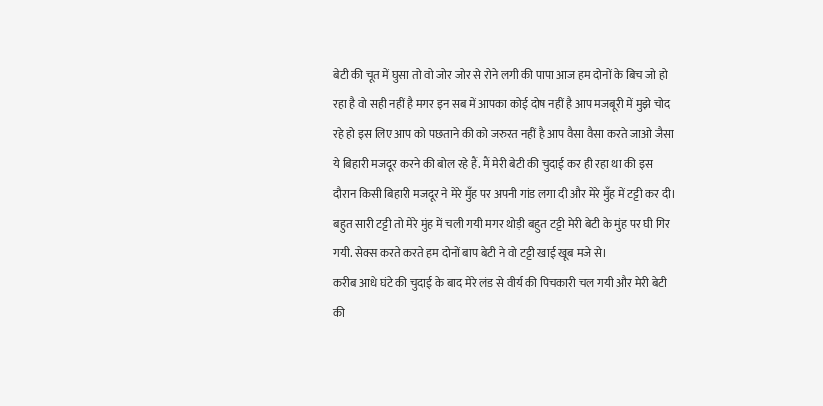बेटी की चूत में घुसा तो वो जोर जोर से रोने लगी की पापा आज हम दोनों के बिच जो हो रहा है वो सही नहीं है मगर इन सब में आपका कोई दोष नहीं है आप मजबूरी में मुझे चोद रहे हो इस लिए आप को पछताने की को जरुरत नहीं है आप वैसा वैसा करते जाओ जैसा ये बिहारी मजदूर करने की बोल रहे हैं. मैं मेरी बेटी की चुदाई कर ही रहा था की इस दौरान किसी बिहारी मजदूर ने मेरे मुँह पर अपनी गांड लगा दी और मेरे मुँह में टट्टी कर दी। बहुत सारी टट्टी तो मेरे मुंह में चली गयी मगर थोड़ी बहुत टट्टी मेरी बेटी के मुंह पर घी गिर गयी. सेक्स करते करते हम दोनों बाप बेटी ने वो टट्टी खाई खूब मजे से।
करीब आधे घंटे की चुदाई के बाद मेरे लंड से वीर्य की पिचकारी चल गयी और मेरी बेटी की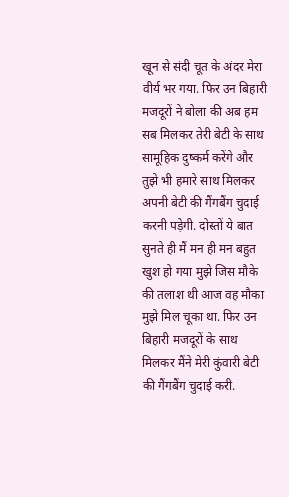खून से संदी चूत के अंदर मेरा वीर्य भर गया. फिर उन बिहारी मजदूरों ने बोला की अब हम सब मिलकर तेरी बेटी के साथ सामूहिक दुष्कर्म करेंगे और तुझे भी हमारे साथ मिलकर अपनी बेटी की गैंगबैंग चुदाई करनी पड़ेगी. दोस्तों ये बात सुनते ही मैं मन ही मन बहुत खुश हो गया मुझे जिस मौके की तलाश थी आज वह मौका मुझे मिल चूका था. फिर उन बिहारी मजदूरों के साथ मिलकर मैंने मेरी कुंवारी बेटी की गैंगबैंग चुदाई करी.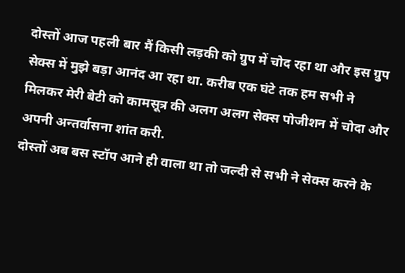दोस्तों आज पहली बार मैं किसी लड़की को ग्रुप में चोद रहा था और इस ग्रुप सेक्स में मुझे बड़ा आनंद आ रहा था. करीब एक घंटे तक हम सभी ने मिलकर मेरी बेटी को कामसूत्र की अलग अलग सेक्स पोजीशन में चोदा और अपनी अन्तर्वासना शांत करी.
दोस्तों अब बस स्टॉप आने ही वाला था तो जल्दी से सभी ने सेक्स करने के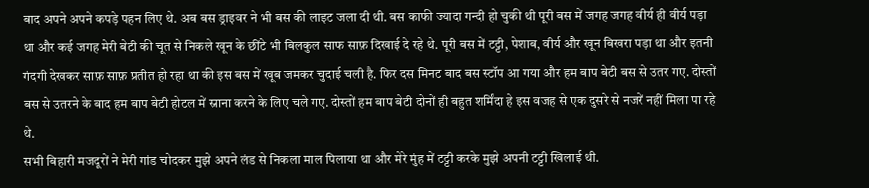बाद अपने अपने कपड़े पहन लिए थे. अब बस ड्राइवर ने भी बस की लाइट जला दी थी. बस काफी ज्यादा गन्दी हो चुकी थी पूरी बस में जगह जगह वीर्य ही वीर्य पड़ा था और कई जगह मेरी बेटी की चूत से निकले खून के छींटे भी बिलकुल साफ साफ़ दिखाई दे रहे थे. पूरी बस में टट्टी, पेशाब, वीर्य और खून बिखरा पड़ा था और इतनी गंदगी देखकर साफ़ साफ़ प्रतीत हो रहा था की इस बस में खूब जमकर चुदाई चली है. फिर दस मिनट बाद बस स्टॉप आ गया और हम बाप बेटी बस से उतर गए. दोस्तों बस से उतरने के बाद हम बाप बेटी होटल में स्नाना करने के लिए चले गए. दोस्तों हम बाप बेटी दोनों ही बहुत शर्मिंदा हे इस वजह से एक दुसरे से नजरें नहीं मिला पा रहे थे.
सभी बिहारी मजदूरों ने मेरी गांड चोदकर मुझे अपने लंड से निकला माल पिलाया था और मेरे मुंह में टट्टी करके मुझे अपनी टट्टी खिलाई थी.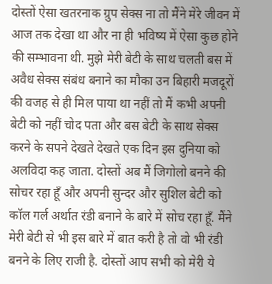दोस्तों ऐसा खतरनाक ग्रुप सेक्स ना तो मैंने मेरे जीवन में आज तक देखा था और ना ही भविष्य में ऐसा कुछ होने की सम्भावना थी. मुझे मेरी बेटी के साथ चलती बस में अवैध सेक्स संबंध बनाने का मौका उन बिहारी मजदूरों की वजह से ही मिल पाया था नहीं तो मैं कभी अपनी बेटी को नहीं चोद पता और बस बेटी के साथ सेक्स करने के सपने देखते देखते एक दिन इस दुनिया को अलविदा कह जाता. दोस्तों अब मैं जिगोलो बनने की सोचर रहा हूँ और अपनी सुन्दर और सुशिल बेटी को कॉल गर्ल अर्थात रंडी बनाने के बारे में सोच रहा हूँ. मैंने मेरी बेटी से भी इस बारे में बात करी है तो वो भी रंडी बनने के लिए राजी है. दोस्तों आप सभी को मेरी ये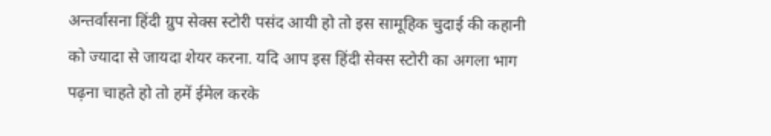अन्तर्वासना हिंदी ग्रुप सेक्स स्टोरी पसंद आयी हो तो इस सामूहिक चुदाई की कहानी को ज्यादा से जायदा शेयर करना. यदि आप इस हिंदी सेक्स स्टोरी का अगला भाग पढ़ना चाहते हो तो हमें ईमेल करके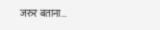जरुर बताना…